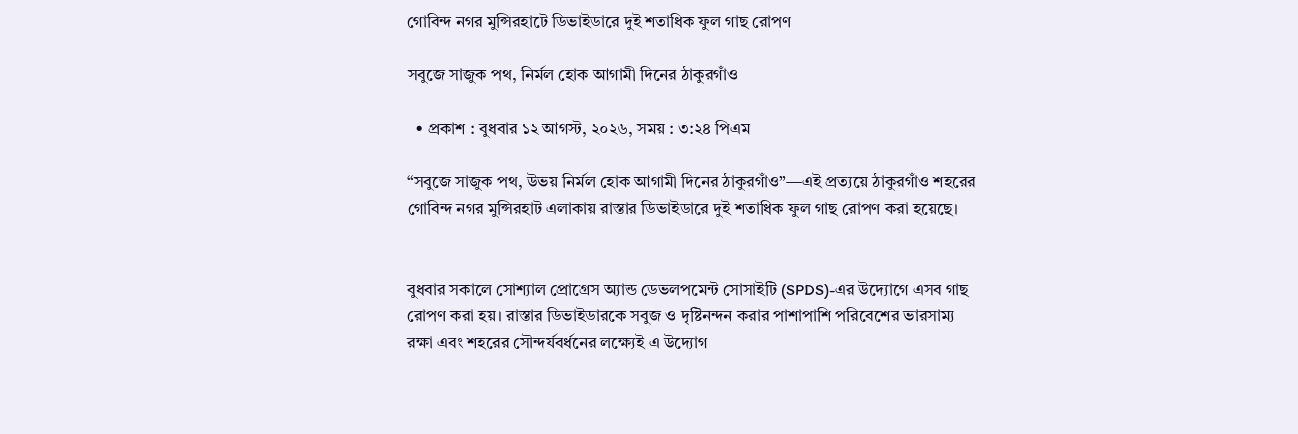গোবিন্দ নগর মুন্সিরহাটে ডিভাইডারে দুই শতাধিক ফুল গাছ রোপণ

সবুজে সাজুক পথ, নির্মল হোক আগামী দিনের ঠাকুরগাঁও

  • প্রকাশ : বুধবার ১২ আগস্ট, ২০২৬, সময় : ৩:২৪ পিএম

“সবুজে সাজুক পথ, উভয় নির্মল হোক আগামী দিনের ঠাকুরগাঁও”—এই প্রত্যয়ে ঠাকুরগাঁও শহরের গোবিন্দ নগর মুন্সিরহাট এলাকায় রাস্তার ডিভাইডারে দুই শতাধিক ফুল গাছ রোপণ করা হয়েছে।


বুধবার সকালে সোশ্যাল প্রোগ্রেস অ্যান্ড ডেভলপমেন্ট সোসাইটি (SPDS)-এর উদ্যোগে এসব গাছ রোপণ করা হয়। রাস্তার ডিভাইডারকে সবুজ ও দৃষ্টিনন্দন করার পাশাপাশি পরিবেশের ভারসাম্য রক্ষা এবং শহরের সৌন্দর্যবর্ধনের লক্ষ্যেই এ উদ্যোগ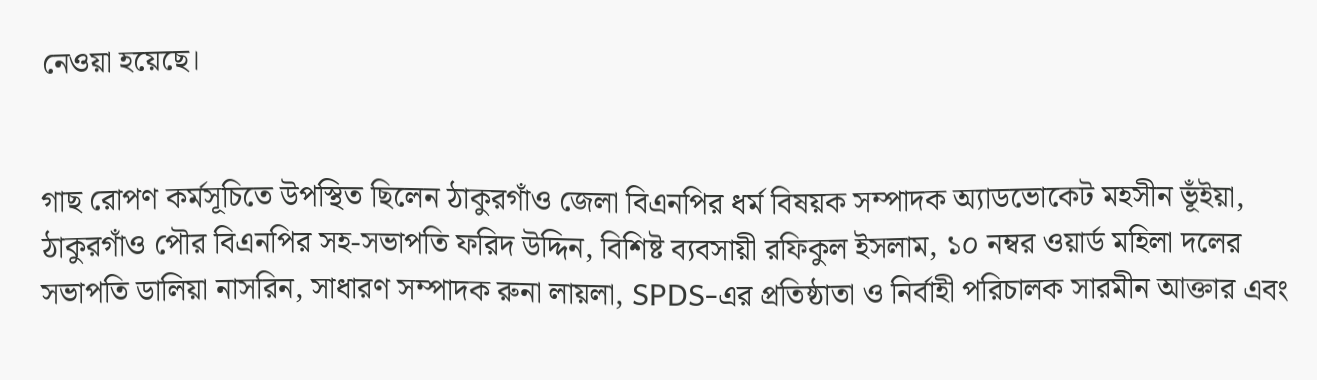নেওয়া হয়েছে।


গাছ রোপণ কর্মসূচিতে উপস্থিত ছিলেন ঠাকুরগাঁও জেলা বিএনপির ধর্ম বিষয়ক সম্পাদক অ্যাডভোকেট মহসীন ভূঁইয়া, ঠাকুরগাঁও পৌর বিএনপির সহ-সভাপতি ফরিদ উদ্দিন, বিশিষ্ট ব্যবসায়ী রফিকুল ইসলাম, ১০ নম্বর ওয়ার্ড মহিলা দলের সভাপতি ডালিয়া নাসরিন, সাধারণ সম্পাদক রুনা লায়লা, SPDS-এর প্রতিষ্ঠাতা ও নির্বাহী পরিচালক সারমীন আক্তার এবং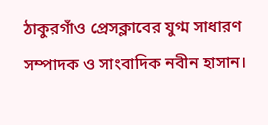ঠাকুরগাঁও প্রেসক্লাবের যুগ্ম সাধারণ সম্পাদক ও সাংবাদিক নবীন হাসান।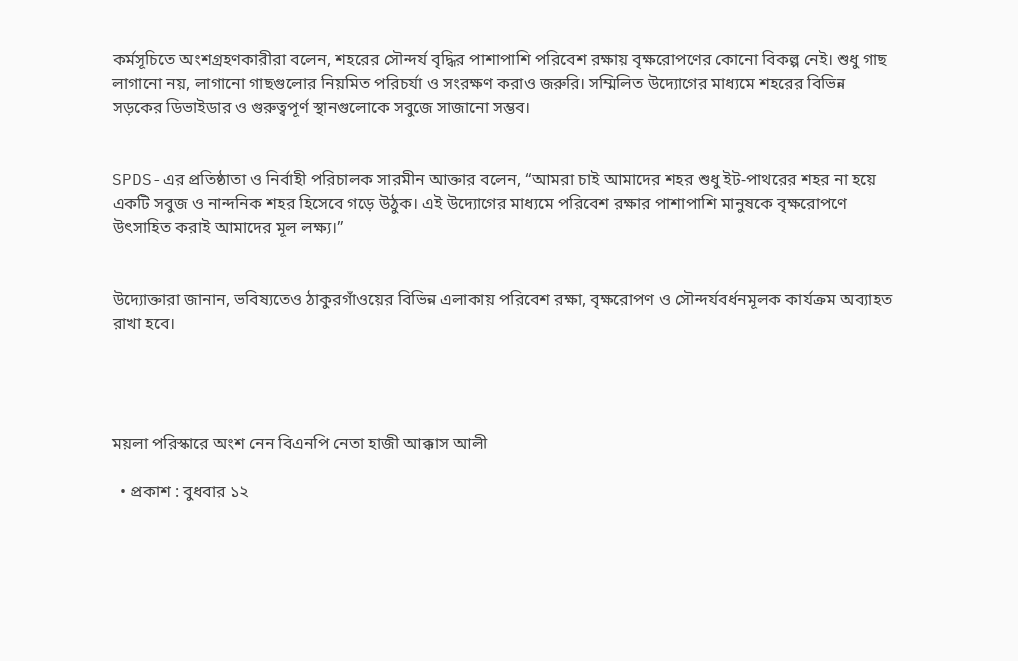কর্মসূচিতে অংশগ্রহণকারীরা বলেন, শহরের সৌন্দর্য বৃদ্ধির পাশাপাশি পরিবেশ রক্ষায় বৃক্ষরোপণের কোনো বিকল্প নেই। শুধু গাছ লাগানো নয়, লাগানো গাছগুলোর নিয়মিত পরিচর্যা ও সংরক্ষণ করাও জরুরি। সম্মিলিত উদ্যোগের মাধ্যমে শহরের বিভিন্ন সড়কের ডিভাইডার ও গুরুত্বপূর্ণ স্থানগুলোকে সবুজে সাজানো সম্ভব।


SPDS-এর প্রতিষ্ঠাতা ও নির্বাহী পরিচালক সারমীন আক্তার বলেন, “আমরা চাই আমাদের শহর শুধু ইট-পাথরের শহর না হয়ে একটি সবুজ ও নান্দনিক শহর হিসেবে গড়ে উঠুক। এই উদ্যোগের মাধ্যমে পরিবেশ রক্ষার পাশাপাশি মানুষকে বৃক্ষরোপণে উৎসাহিত করাই আমাদের মূল লক্ষ্য।”


উদ্যোক্তারা জানান, ভবিষ্যতেও ঠাকুরগাঁওয়ের বিভিন্ন এলাকায় পরিবেশ রক্ষা, বৃক্ষরোপণ ও সৌন্দর্যবর্ধনমূলক কার্যক্রম অব্যাহত রাখা হবে।




ময়লা পরিস্কারে অংশ নেন বিএনপি নেতা হাজী আক্কাস আলী

  • প্রকাশ : বুধবার ১২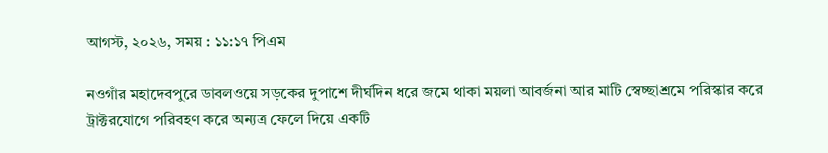আগস্ট, ২০২৬, সময় : ১১:১৭ পিএম

নওগাঁর মহাদেবপুরে ডাবলওয়ে সড়কের দুপাশে দীর্ঘদিন ধরে জমে থাকা ময়লা আবর্জনা আর মাটি স্বেচ্ছাশ্রমে পরিস্কার করে ট্রাক্টরযোগে পরিবহণ করে অন্যত্র ফেলে দিয়ে একটি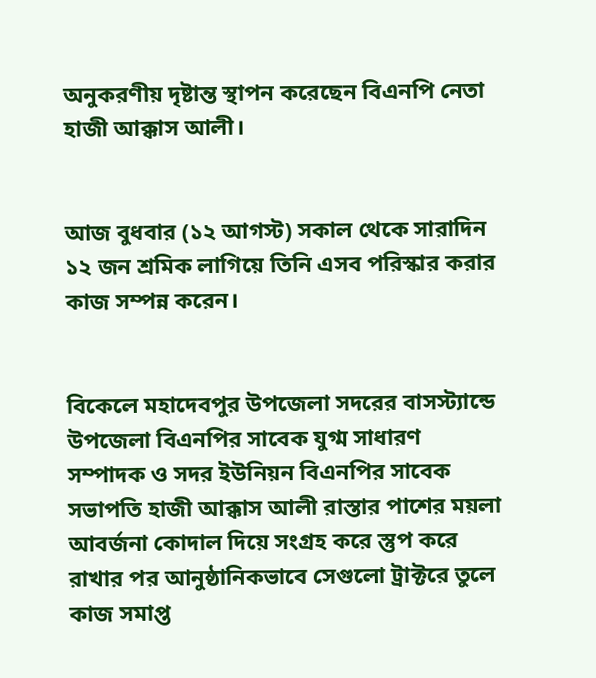অনুকরণীয় দৃষ্টান্ত স্থাপন করেছেন বিএনপি নেতা হাজী আক্কাস আলী।


আজ বুধবার (১২ আগস্ট) সকাল থেকে সারাদিন ১২ জন শ্রমিক লাগিয়ে তিনি এসব পরিস্কার করার কাজ সম্পন্ন করেন।


বিকেলে মহাদেবপুর উপজেলা সদরের বাসস্ট্যান্ডে উপজেলা বিএনপির সাবেক যুগ্ম সাধারণ সম্পাদক ও সদর ইউনিয়ন বিএনপির সাবেক সভাপতি হাজী আক্কাস আলী রাস্তার পাশের ময়লা আবর্জনা কোদাল দিয়ে সংগ্রহ করে স্তুপ করে রাখার পর আনুষ্ঠানিকভাবে সেগুলো ট্রাক্টরে তুলে কাজ সমাপ্ত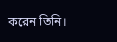করেন তিনি।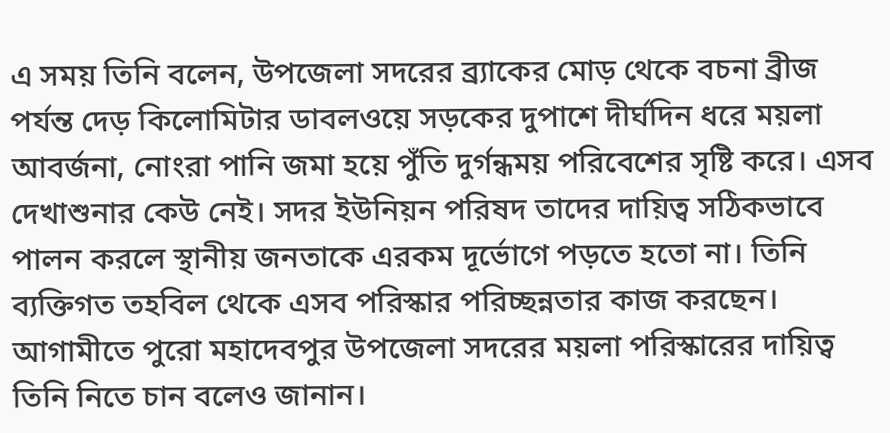এ সময় তিনি বলেন, উপজেলা সদরের ব্র্যাকের মোড় থেকে বচনা ব্রীজ পর্যন্ত দেড় কিলোমিটার ডাবলওয়ে সড়কের দুপাশে দীর্ঘদিন ধরে ময়লা আবর্জনা, নোংরা পানি জমা হয়ে পুঁতি দুর্গন্ধময় পরিবেশের সৃষ্টি করে। এসব দেখাশুনার কেউ নেই। সদর ইউনিয়ন পরিষদ তাদের দায়িত্ব সঠিকভাবে পালন করলে স্থানীয় জনতাকে এরকম দূর্ভোগে পড়তে হতো না। তিনি ব্যক্তিগত তহবিল থেকে এসব পরিস্কার পরিচ্ছন্নতার কাজ করছেন। আগামীতে পুরো মহাদেবপুর উপজেলা সদরের ময়লা পরিস্কারের দায়িত্ব তিনি নিতে চান বলেও জানান।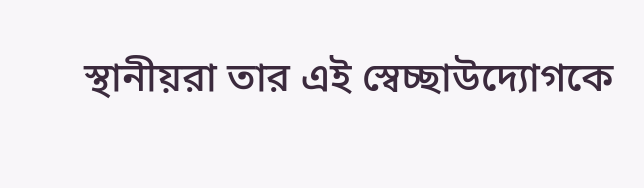স্থানীয়রা তার এই স্বেচ্ছাউদ্যোগকে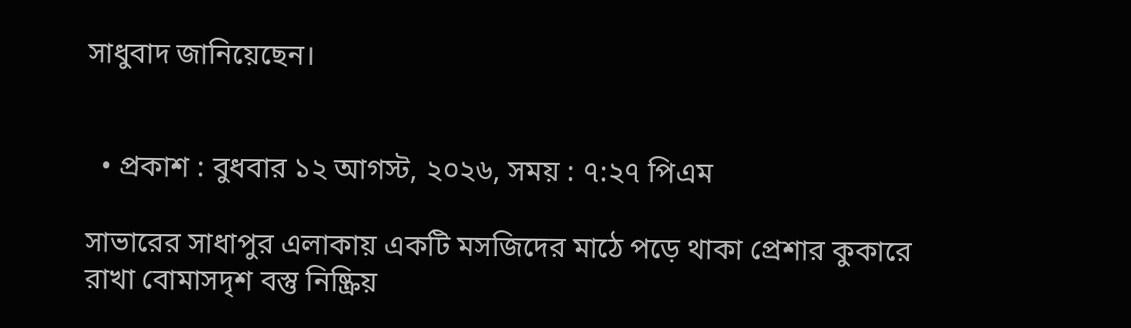সাধুবাদ জানিয়েছেন।


  • প্রকাশ : বুধবার ১২ আগস্ট, ২০২৬, সময় : ৭:২৭ পিএম

সাভারের সাধাপুর এলাকায় একটি মসজিদের মাঠে পড়ে থাকা প্রেশার কুকারে রাখা বোমাসদৃশ বস্তু নিষ্ক্রিয়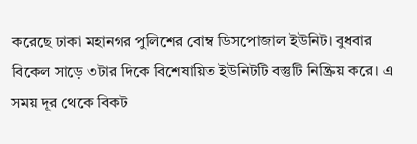করেছে ঢাকা মহানগর পুলিশের বোম্ব ডিসপোজাল ইউনিট। বুধবার বিকেল সাড়ে ৩টার দিকে বিশেষায়িত ইউনিটটি বস্তুটি নিষ্ক্রিয় করে। এ সময় দূর থেকে বিকট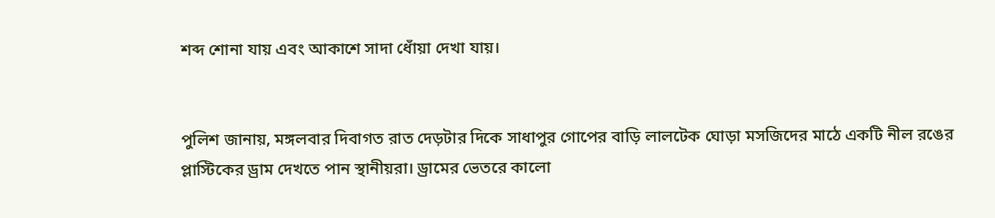শব্দ শোনা যায় এবং আকাশে সাদা ধোঁয়া দেখা যায়।


পুলিশ জানায়, মঙ্গলবার দিবাগত রাত দেড়টার দিকে সাধাপুর গোপের বাড়ি লালটেক ঘোড়া মসজিদের মাঠে একটি নীল রঙের প্লাস্টিকের ড্রাম দেখতে পান স্থানীয়রা। ড্রামের ভেতরে কালো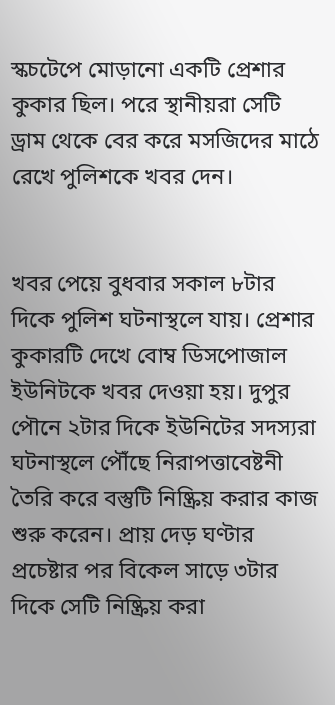স্কচটেপে মোড়ানো একটি প্রেশার কুকার ছিল। পরে স্থানীয়রা সেটি ড্রাম থেকে বের করে মসজিদের মাঠে রেখে পুলিশকে খবর দেন।


খবর পেয়ে বুধবার সকাল ৮টার দিকে পুলিশ ঘটনাস্থলে যায়। প্রেশার কুকারটি দেখে বোম্ব ডিসপোজাল ইউনিটকে খবর দেওয়া হয়। দুপুর পৌনে ২টার দিকে ইউনিটের সদস্যরা ঘটনাস্থলে পৌঁছে নিরাপত্তাবেষ্টনী তৈরি করে বস্তুটি নিষ্ক্রিয় করার কাজ শুরু করেন। প্রায় দেড় ঘণ্টার প্রচেষ্টার পর বিকেল সাড়ে ৩টার দিকে সেটি নিষ্ক্রিয় করা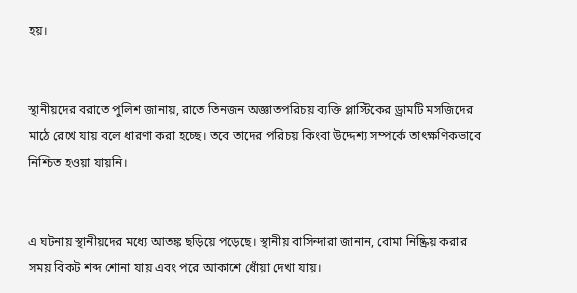হয়।


স্থানীয়দের বরাতে পুলিশ জানায়, রাতে তিনজন অজ্ঞাতপরিচয় ব্যক্তি প্লাস্টিকের ড্রামটি মসজিদের মাঠে রেখে যায় বলে ধারণা করা হচ্ছে। তবে তাদের পরিচয় কিংবা উদ্দেশ্য সম্পর্কে তাৎক্ষণিকভাবে নিশ্চিত হওয়া যায়নি।


এ ঘটনায় স্থানীয়দের মধ্যে আতঙ্ক ছড়িয়ে পড়েছে। স্থানীয় বাসিন্দারা জানান, বোমা নিষ্ক্রিয় করার সময় বিকট শব্দ শোনা যায় এবং পরে আকাশে ধোঁয়া দেখা যায়।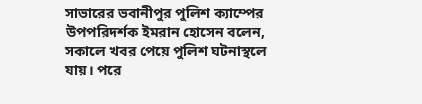সাভারের ভবানীপুর পুলিশ ক্যাম্পের উপপরিদর্শক ইমরান হোসেন বলেন, সকালে খবর পেয়ে পুলিশ ঘটনাস্থলে যায়। পরে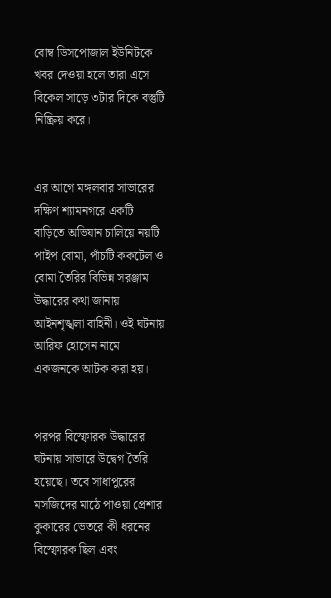বোম্ব ডিসপোজাল ইউনিটকে খবর দেওয়া হলে তারা এসে বিকেল সাড়ে ৩টার দিকে বস্তুটি নিষ্ক্রিয় করে।


এর আগে মঙ্গলবার সাভারের দক্ষিণ শ্যামনগরে একটি বাড়িতে অভিযান চালিয়ে নয়টি পাইপ বোমা, পাঁচটি ককটেল ও বোমা তৈরির বিভিন্ন সরঞ্জাম উদ্ধারের কথা জানায় আইনশৃঙ্খলা বাহিনী। ওই ঘটনায় আরিফ হোসেন নামে একজনকে আটক করা হয়।


পরপর বিস্ফোরক উদ্ধারের ঘটনায় সাভারে উদ্বেগ তৈরি হয়েছে। তবে সাধাপুরের মসজিদের মাঠে পাওয়া প্রেশার কুকারের ভেতরে কী ধরনের বিস্ফোরক ছিল এবং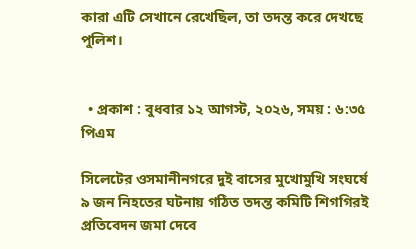কারা এটি সেখানে রেখেছিল, তা তদন্ত করে দেখছে পুলিশ।


  • প্রকাশ : বুধবার ১২ আগস্ট, ২০২৬, সময় : ৬:৩৫ পিএম

সিলেটের ওসমানীনগরে দুই বাসের মুখোমুখি সংঘর্ষে ৯ জন নিহতের ঘটনায় গঠিত তদন্ত কমিটি শিগগিরই প্রতিবেদন জমা দেবে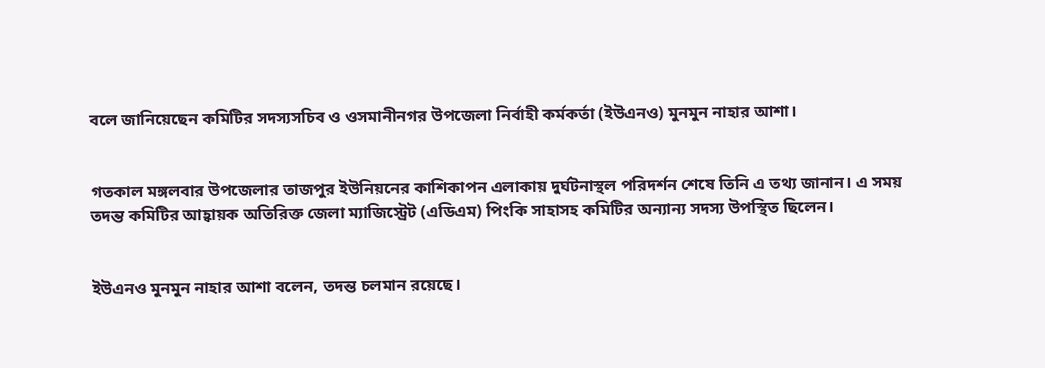বলে জানিয়েছেন কমিটির সদস্যসচিব ও ওসমানীনগর উপজেলা নির্বাহী কর্মকর্তা (ইউএনও) মুনমুন নাহার আশা।


গতকাল মঙ্গলবার উপজেলার তাজপুর ইউনিয়নের কাশিকাপন এলাকায় দুর্ঘটনাস্থল পরিদর্শন শেষে তিনি এ তথ্য জানান। এ সময় তদন্ত কমিটির আহ্বায়ক অতিরিক্ত জেলা ম্যাজিস্ট্রেট (এডিএম) পিংকি সাহাসহ কমিটির অন্যান্য সদস্য উপস্থিত ছিলেন।


ইউএনও মুনমুন নাহার আশা বলেন, তদন্ত চলমান রয়েছে।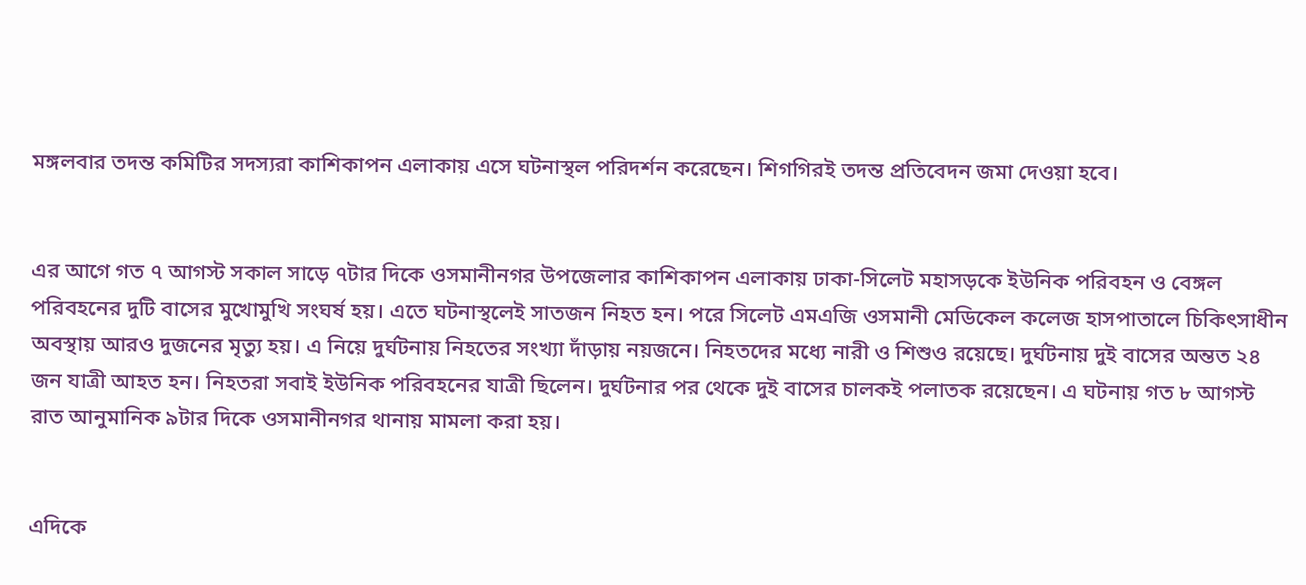মঙ্গলবার তদন্ত কমিটির সদস্যরা কাশিকাপন এলাকায় এসে ঘটনাস্থল পরিদর্শন করেছেন। শিগগিরই তদন্ত প্রতিবেদন জমা দেওয়া হবে।


এর আগে গত ৭ আগস্ট সকাল সাড়ে ৭টার দিকে ওসমানীনগর উপজেলার কাশিকাপন এলাকায় ঢাকা-সিলেট মহাসড়কে ইউনিক পরিবহন ও বেঙ্গল পরিবহনের দুটি বাসের মুখোমুখি সংঘর্ষ হয়। এতে ঘটনাস্থলেই সাতজন নিহত হন। পরে সিলেট এমএজি ওসমানী মেডিকেল কলেজ হাসপাতালে চিকিৎসাধীন অবস্থায় আরও দুজনের মৃত্যু হয়। এ নিয়ে দুর্ঘটনায় নিহতের সংখ্যা দাঁড়ায় নয়জনে। নিহতদের মধ্যে নারী ও শিশুও রয়েছে। দুর্ঘটনায় দুই বাসের অন্তত ২৪ জন যাত্রী আহত হন। নিহতরা সবাই ইউনিক পরিবহনের যাত্রী ছিলেন। দুর্ঘটনার পর থেকে দুই বাসের চালকই পলাতক রয়েছেন। এ ঘটনায় গত ৮ আগস্ট রাত আনুমানিক ৯টার দিকে ওসমানীনগর থানায় মামলা করা হয়।


এদিকে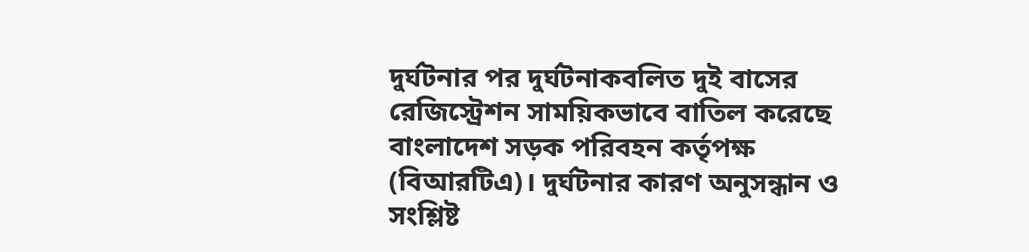দুর্ঘটনার পর দুর্ঘটনাকবলিত দুই বাসের রেজিস্ট্রেশন সাময়িকভাবে বাতিল করেছে বাংলাদেশ সড়ক পরিবহন কর্তৃপক্ষ (বিআরটিএ)। দুর্ঘটনার কারণ অনুসন্ধান ও সংশ্লিষ্ট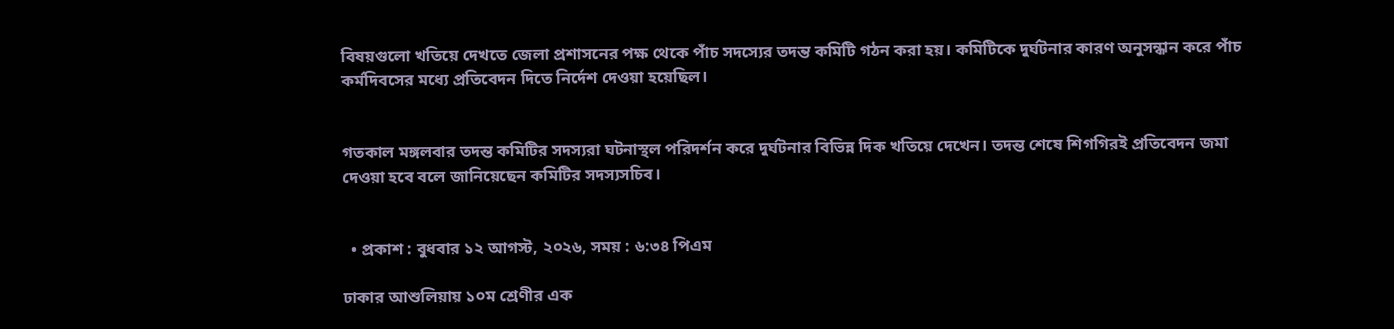বিষয়গুলো খতিয়ে দেখতে জেলা প্রশাসনের পক্ষ থেকে পাঁচ সদস্যের তদন্ত কমিটি গঠন করা হয়। কমিটিকে দুর্ঘটনার কারণ অনুসন্ধান করে পাঁচ কর্মদিবসের মধ্যে প্রতিবেদন দিতে নির্দেশ দেওয়া হয়েছিল।


গতকাল মঙ্গলবার তদন্ত কমিটির সদস্যরা ঘটনাস্থল পরিদর্শন করে দুর্ঘটনার বিভিন্ন দিক খতিয়ে দেখেন। তদন্ত শেষে শিগগিরই প্রতিবেদন জমা দেওয়া হবে বলে জানিয়েছেন কমিটির সদস্যসচিব।


  • প্রকাশ : বুধবার ১২ আগস্ট, ২০২৬, সময় : ৬:৩৪ পিএম

ঢাকার আশুলিয়ায় ১০ম শ্রেণীর এক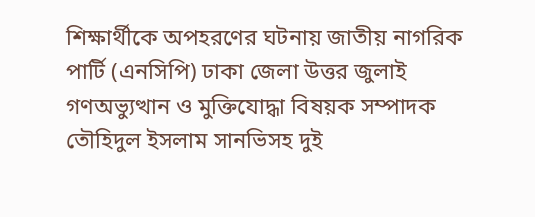শিক্ষার্থীকে অপহরণের ঘটনায় জাতীয় নাগরিক পার্টি (এনসিপি) ঢাকা জেলা উত্তর জুলাই গণঅভ্যুত্থান ও মুক্তিযোদ্ধা বিষয়ক সম্পাদক তৌহিদুল ইসলাম সানভিসহ দুই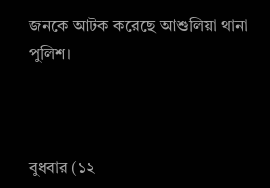জনকে আটক করেছে আশুলিয়া থানা পুলিশ।



বুধবার (১২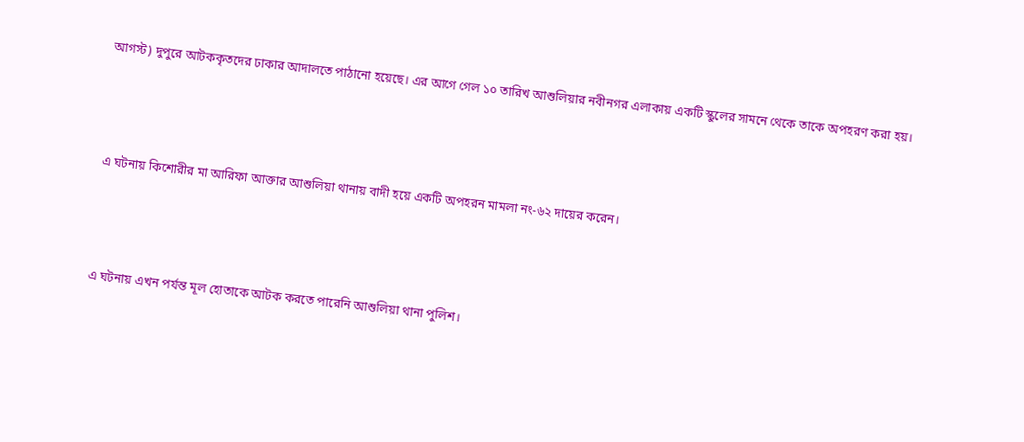আগস্ট) দুপুরে আটককৃতদের ঢাকার আদালতে পাঠানো হয়েছে। এর আগে গেল ১০ তারিখ আশুলিয়ার নবীনগর এলাকায় একটি স্কুলের সামনে থেকে তাকে অপহরণ করা হয়।



এ ঘটনায় কিশোরীর মা আরিফা আক্তার আশুলিয়া থানায় বাদী হয়ে একটি অপহরন মামলা নং-৬২ দায়ের করেন।



এ ঘটনায় এখন পর্যন্ত মূল হোতাকে আটক করতে পারেনি আশুলিয়া থানা পুলিশ।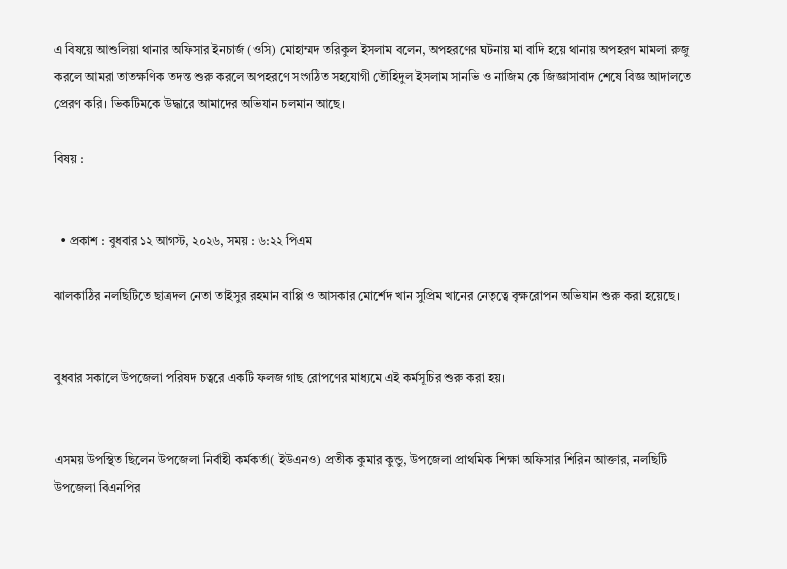এ বিষয়ে আশুলিয়া থানার অফিসার ইনচার্জ (ওসি) মোহাম্মদ তরিকুল ইসলাম বলেন, অপহরণের ঘটনায় মা বাদি হয়ে থানায় অপহরণ মামলা রুজু করলে আমরা তাতক্ষণিক তদন্ত শুরু করলে অপহরণে সংগঠিত সহযোগী তৌহিদুল ইসলাম সানভি ও নাজিম কে জিজ্ঞাসাবাদ শেষে বিজ্ঞ আদালতে প্রেরণ করি। ভিকটিমকে উদ্ধারে আমাদের অভিযান চলমান আছে।

বিষয় :


  • প্রকাশ : বুধবার ১২ আগস্ট, ২০২৬, সময় : ৬:২২ পিএম

ঝালকাঠির নলছিটিতে ছাত্রদল নেতা তাইসুর রহমান বাপ্পি ও আসকার মোর্শেদ খান সুপ্রিম খানের নেতৃত্বে বৃক্ষরোপন অভিযান শুরু করা হয়েছে।


বুধবার সকালে উপজেলা পরিষদ চত্বরে একটি ফলজ গাছ রোপণের মাধ্যমে এই কর্মসূচির শুরু করা হয়।


এসময় উপস্থিত ছিলেন উপজেলা নির্বাহী কর্মকর্তা( ইউএনও) প্রতীক কুমার কুন্ডু, উপজেলা প্রাথমিক শিক্ষা অফিসার শিরিন আক্তার, নলছিটি উপজেলা বিএনপির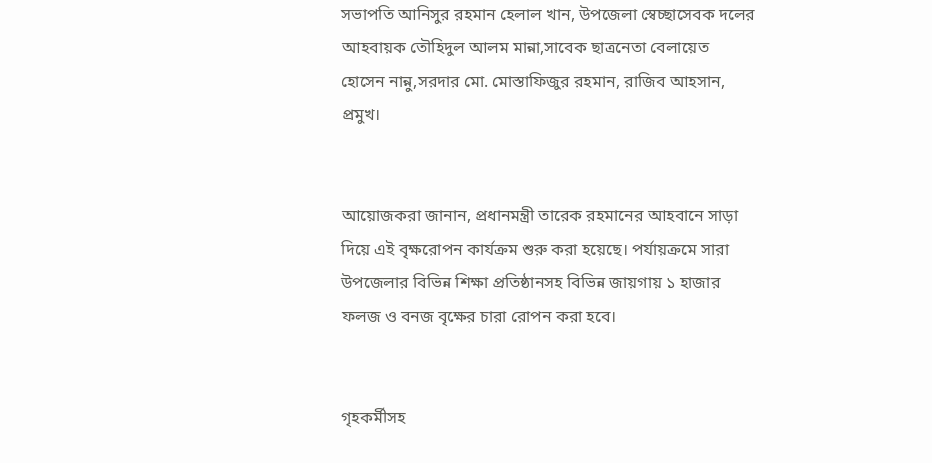সভাপতি আনিসুর রহমান হেলাল খান, উপজেলা স্বেচ্ছাসেবক দলের আহবায়ক তৌহিদুল আলম মান্না,সাবেক ছাত্রনেতা বেলায়েত হোসেন নান্নু,সরদার মো. মোস্তাফিজুর রহমান, রাজিব আহসান,  প্রমুখ।


আয়োজকরা জানান, প্রধানমন্ত্রী তারেক রহমানের আহবানে সাড়া দিয়ে এই বৃক্ষরোপন কার্যক্রম শুরু করা হয়েছে। পর্যায়ক্রমে সারা উপজেলার বিভিন্ন শিক্ষা প্রতিষ্ঠানসহ বিভিন্ন জায়গায় ১ হাজার ফলজ ও বনজ বৃক্ষের চারা রোপন করা হবে।


গৃহকর্মীসহ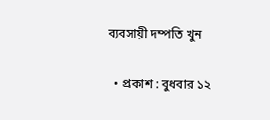ব্যবসায়ী দম্পতি খুন

  • প্রকাশ : বুধবার ১২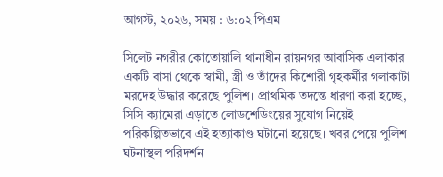আগস্ট, ২০২৬, সময় : ৬:০২ পিএম

সিলেট নগরীর কোতোয়ালি থানাধীন রায়নগর আবাসিক এলাকার একটি বাসা থেকে স্বামী, স্ত্রী ও তাঁদের কিশোরী গৃহকর্মীর গলাকাটা মরদেহ উদ্ধার করেছে পুলিশ। প্রাথমিক তদন্তে ধারণা করা হচ্ছে, সিসি ক্যামেরা এড়াতে লোডশেডিংয়ের সুযোগ নিয়েই পরিকল্পিতভাবে এই হত্যাকাণ্ড ঘটানো হয়েছে। খবর পেয়ে পুলিশ ঘটনাস্থল পরিদর্শন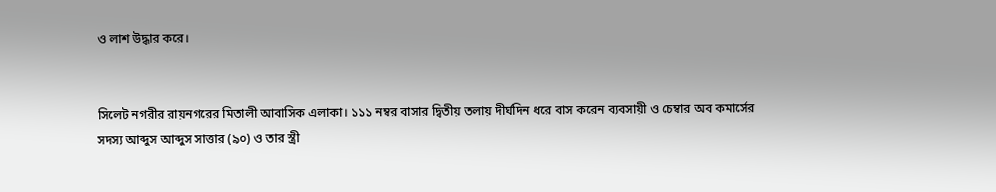ও লাশ উদ্ধার করে।


সিলেট নগরীর রায়নগরের মিতালী আবাসিক এলাকা। ১১১ নম্বর বাসার দ্বিতীয় তলায় দীর্ঘদিন ধরে বাস করেন ব্যবসায়ী ও চেম্বার অব কমার্সের সদস্য আব্দুস আব্দুস সাত্তার (৯০) ও তার স্ত্রী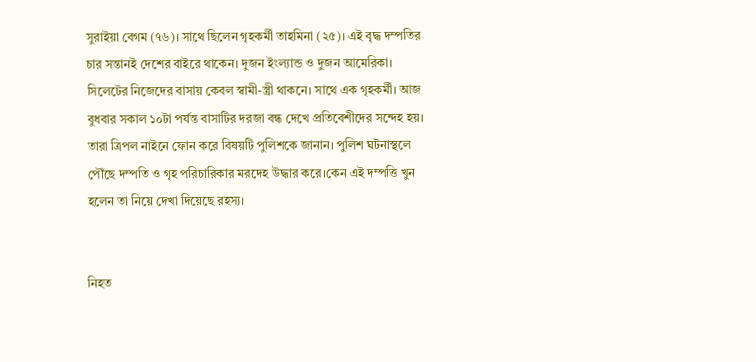সুরাইয়া বেগম (৭৬)। সাথে ছিলেন গৃহকর্মী তাহমিনা (২৫)। এই বৃদ্ধ দম্পতির চার সন্তানই দেশের বাইরে থাকেন। দুজন ইংল্যান্ড ও দুজন আমেরিকা। সিলেটের নিজেদের বাসায় কেবল স্বামী-স্ত্রী থাকনে। সাথে এক গৃহকর্মী। আজ বুধবার সকাল ১০টা পর্যন্ত বাসাটির দরজা বন্ধ দেখে প্রতিবেশীদের সন্দেহ হয়। তারা ত্রিপল নাইনে ফোন করে বিষয়টি পুলিশকে জানান। পুলিশ ঘটনাস্থলে পৌঁছে দম্পতি ও গৃহ পরিচারিকার মরদেহ উদ্ধার করে।কেন এই দম্পত্তি খুন হলেন তা নিয়ে দেখা দিয়েছে রহস্য।


নিহত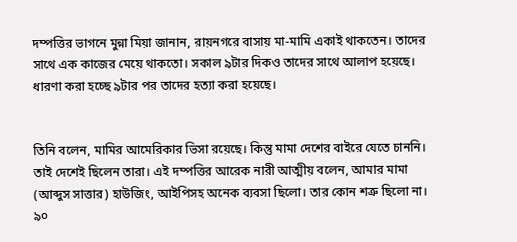দম্পত্তির ভাগনে মুন্না মিয়া জানান, রায়নগরে বাসায় মা-মামি একাই থাকতেন। তাদের সাথে এক কাজের মেয়ে থাকতো। সকাল ৯টার দিকও তাদের সাথে আলাপ হয়েছে। ধারণা করা হচ্ছে ৯টার পর তাদের হত্যা করা হয়েছে।


তিনি বলেন, মামির আমেরিকার ভিসা রয়েছে। কিন্তু মামা দেশের বাইরে যেতে চাননি। তাই দেশেই ছিলেন তারা। এই দম্পত্তির আরেক নারী আত্মীয় বলেন, আমার মামা (আব্দুস সাত্তার) হাউজিং, আইপিসহ অনেক ব্যবসা ছিলো। তার কোন শত্রু ছিলো না। ৯০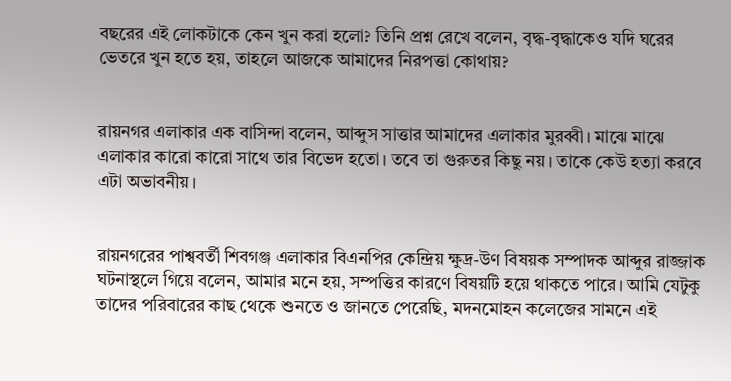বছরের এই লোকটাকে কেন খুন করা হলো? তিনি প্রশ্ন রেখে বলেন, বৃদ্ধ-বৃদ্ধাকেও যদি ঘরের ভেতরে খুন হতে হয়, তাহলে আজকে আমাদের নিরপত্তা কোথায়?


রায়নগর এলাকার এক বাসিন্দা বলেন, আব্দুস সাত্তার আমাদের এলাকার মুরব্বী। মাঝে মাঝে এলাকার কারো কারো সাথে তার বিভেদ হতো। তবে তা গুরুতর কিছু নয়। তাকে কেউ হত্যা করবে এটা অভাবনীয়।


রায়নগরের পাশ্ববর্তী শিবগঞ্জ এলাকার বিএনপির কেন্দ্রিয় ক্ষুদ্র-উণ বিষয়ক সম্পাদক আব্দুর রাজ্জাক ঘটনাস্থলে গিয়ে বলেন, আমার মনে হয়, সম্পত্তির কারণে বিষয়টি হয়ে থাকতে পারে। আমি যেটুকু তাদের পরিবারের কাছ থেকে শুনতে ও জানতে পেরেছি, মদনমোহন কলেজের সামনে এই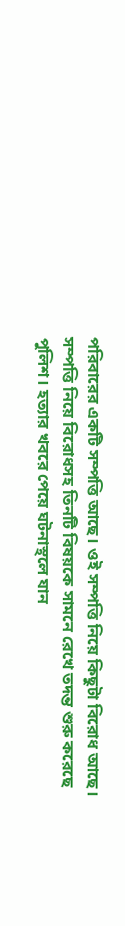পরিবারের একটি সম্পত্তি আছে। ওই সম্পত্তি নিয়ে কিছুটা বিরোধ আছে। সম্পত্তি নিয়ে বিরোধসহ তিনটি বিষয়কে সামনে রেখে তদন্ত শুরু করেছে পুলিশ। হত্যার খবরে পেয়ে ঘটনাস্থলে যান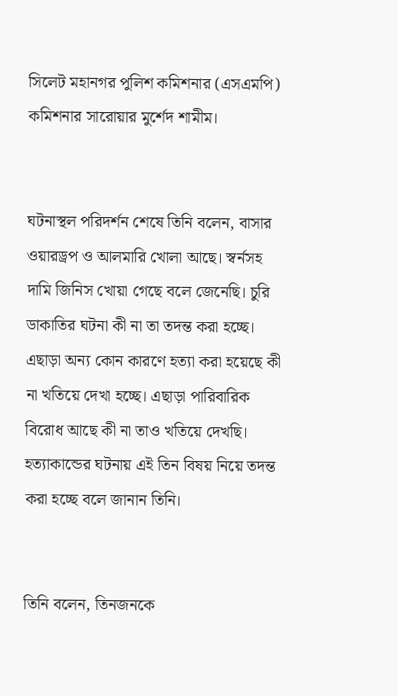সিলেট মহানগর পুলিশ কমিশনার (এসএমপি) কমিশনার সারোয়ার মুর্শেদ শামীম।


ঘটনাস্থল পরিদর্শন শেষে তিনি বলেন, বাসার ওয়ারড্রপ ও আলমারি খোলা আছে। স্বর্নসহ দামি জিনিস খোয়া গেছে বলে জেনেছি। চুরি ডাকাতির ঘটনা কী না তা তদন্ত করা হচ্ছে। এছাড়া অন্য কোন কারণে হত্যা করা হয়েছে কী না খতিয়ে দেখা হচ্ছে। এছাড়া পারিবারিক বিরোধ আছে কী না তাও খতিয়ে দেখছি। হত্যাকান্ডের ঘটনায় এই তিন বিষয় নিয়ে তদন্ত করা হচ্ছে বলে জানান তিনি।


তিনি বলেন, তিনজনকে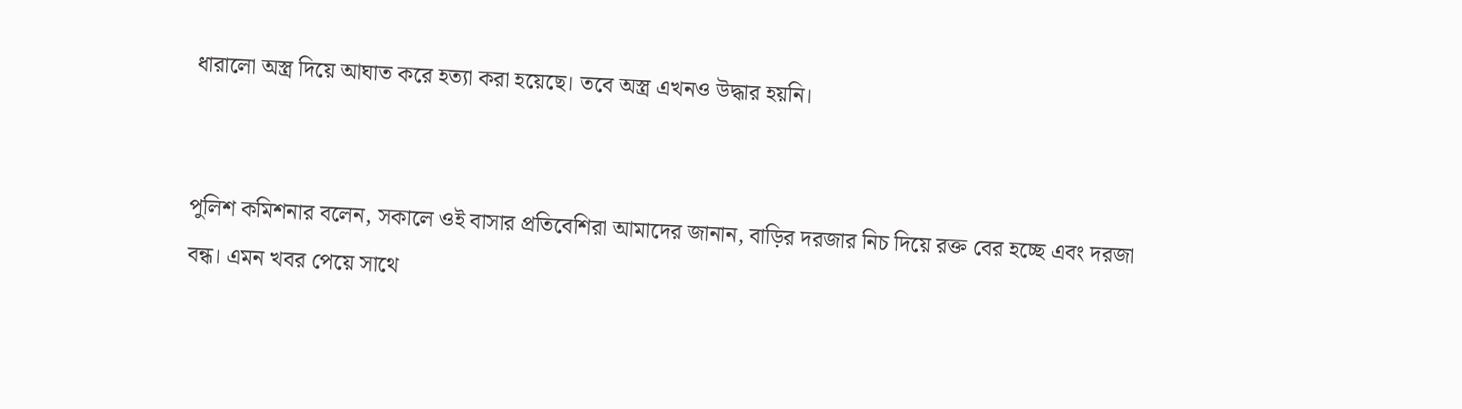ধারালো অস্ত্র দিয়ে আঘাত করে হত্যা করা হয়েছে। তবে অস্ত্র এখনও উদ্ধার হয়নি।


পুলিশ কমিশনার বলেন, সকালে ওই বাসার প্রতিবেশিরা আমাদের জানান, বাড়ির দরজার নিচ দিয়ে রক্ত বের হচ্ছে এবং দরজা বন্ধ। এমন খবর পেয়ে সাথে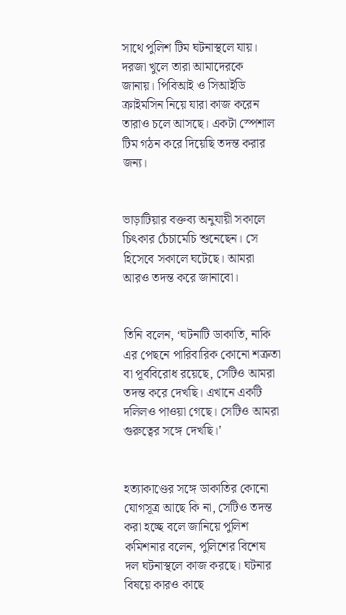সাথে পুলিশ টিম ঘটনাস্থলে যায়। দরজা খুলে তারা আমাদেরকে জানায়। পিবিআই ও সিআইডি ক্রাইমসিন নিয়ে যারা কাজ করেন তারাও চলে আসছে। একটা স্পেশাল টিম গঠন করে দিয়েছি তদন্ত করার জন্য।


ভাড়াটিয়ার বক্তব্য অনুযায়ী সকালে চিৎকার চেঁচামেচি শুনেছেন। সে হিসেবে সকালে ঘটেছে। আমরা আরও তদন্ত করে জানাবো।


তিনি বলেন, ‘ঘটনাটি ডাকাতি, নাকি এর পেছনে পারিবারিক কোনো শত্রুতা বা পূর্ববিরোধ রয়েছে, সেটিও আমরা তদন্ত করে দেখছি। এখানে একটি দলিলও পাওয়া গেছে। সেটিও আমরা গুরুত্বের সঙ্গে দেখছি।’


হত্যাকাণ্ডের সঙ্গে ডাকাতির কোনো যোগসূত্র আছে কি না, সেটিও তদন্ত করা হচ্ছে বলে জানিয়ে পুলিশ কমিশনার বলেন, পুলিশের বিশেষ দল ঘটনাস্থলে কাজ করছে। ঘটনার বিষয়ে কারও কাছে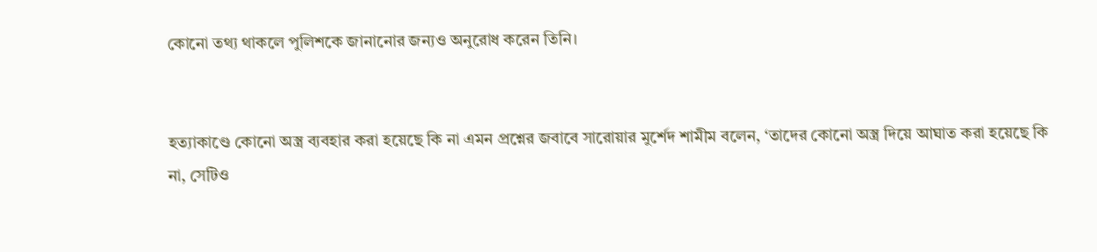কোনো তথ্য থাকলে পুলিশকে জানানোর জন্যও অনুরোধ করেন তিনি।


হত্যাকাণ্ডে কোনো অস্ত্র ব্যবহার করা হয়েছে কি না এমন প্রশ্নের জবাবে সারোয়ার মুর্শেদ শামীম বলেন, ‘তাদের কোনো অস্ত্র দিয়ে আঘাত করা হয়েছে কি না, সেটিও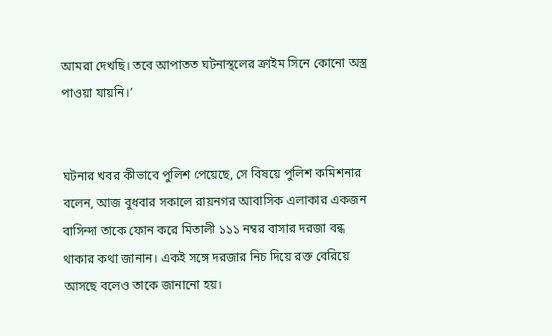আমরা দেখছি। তবে আপাতত ঘটনাস্থলের ক্রাইম সিনে কোনো অস্ত্র পাওয়া যায়নি।’


ঘটনার খবর কীভাবে পুলিশ পেয়েছে, সে বিষয়ে পুলিশ কমিশনার বলেন, আজ বুধবার সকালে রায়নগর আবাসিক এলাকার একজন বাসিন্দা তাকে ফোন করে মিতালী ১১১ নম্বর বাসার দরজা বন্ধ থাকার কথা জানান। একই সঙ্গে দরজার নিচ দিয়ে রক্ত বেরিয়ে আসছে বলেও তাকে জানানো হয়।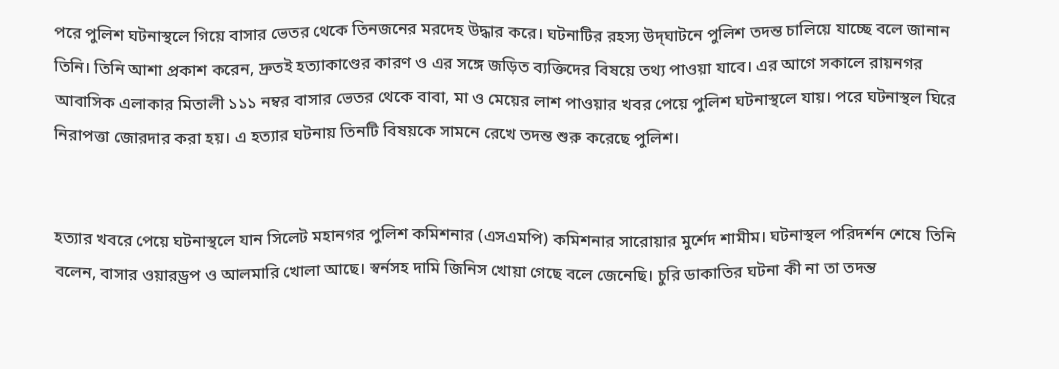পরে পুলিশ ঘটনাস্থলে গিয়ে বাসার ভেতর থেকে তিনজনের মরদেহ উদ্ধার করে। ঘটনাটির রহস্য উদ্‌ঘাটনে পুলিশ তদন্ত চালিয়ে যাচ্ছে বলে জানান তিনি। তিনি আশা প্রকাশ করেন, দ্রুতই হত্যাকাণ্ডের কারণ ও এর সঙ্গে জড়িত ব্যক্তিদের বিষয়ে তথ্য পাওয়া যাবে। এর আগে সকালে রায়নগর আবাসিক এলাকার মিতালী ১১১ নম্বর বাসার ভেতর থেকে বাবা, মা ও মেয়ের লাশ পাওয়ার খবর পেয়ে পুলিশ ঘটনাস্থলে যায়। পরে ঘটনাস্থল ঘিরে নিরাপত্তা জোরদার করা হয়। এ হত্যার ঘটনায় তিনটি বিষয়কে সামনে রেখে তদন্ত শুরু করেছে পুলিশ।


হত্যার খবরে পেয়ে ঘটনাস্থলে যান সিলেট মহানগর পুলিশ কমিশনার (এসএমপি) কমিশনার সারোয়ার মুর্শেদ শামীম। ঘটনাস্থল পরিদর্শন শেষে তিনি বলেন, বাসার ওয়ারড্রপ ও আলমারি খোলা আছে। স্বর্নসহ দামি জিনিস খোয়া গেছে বলে জেনেছি। চুরি ডাকাতির ঘটনা কী না তা তদন্ত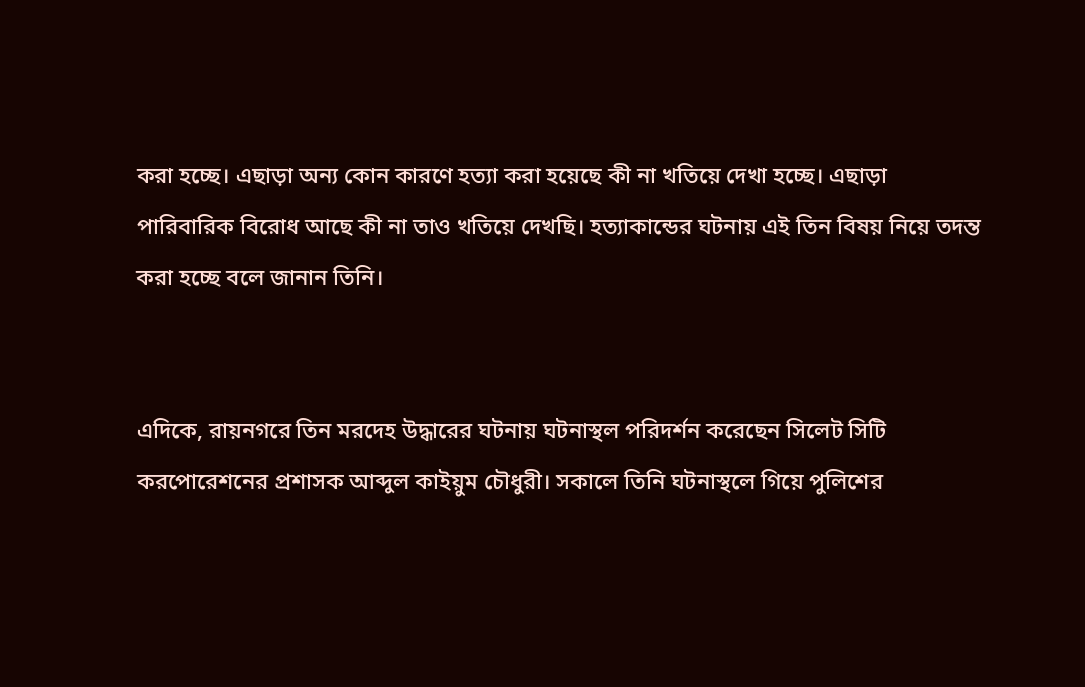করা হচ্ছে। এছাড়া অন্য কোন কারণে হত্যা করা হয়েছে কী না খতিয়ে দেখা হচ্ছে। এছাড়া পারিবারিক বিরোধ আছে কী না তাও খতিয়ে দেখছি। হত্যাকান্ডের ঘটনায় এই তিন বিষয় নিয়ে তদন্ত করা হচ্ছে বলে জানান তিনি।


এদিকে, রায়নগরে তিন মরদেহ উদ্ধারের ঘটনায় ঘটনাস্থল পরিদর্শন করেছেন সিলেট সিটি করপোরেশনের প্রশাসক আব্দুল কাইয়ুম চৌধুরী। সকালে তিনি ঘটনাস্থলে গিয়ে পুলিশের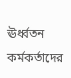ঊর্ধ্বতন কর্মকর্তাদের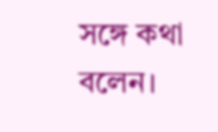সঙ্গে কথা বলেন।